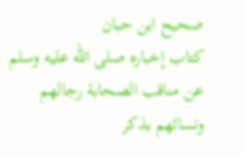صحیح ابن حبان
كتاب إخباره صلى الله عليه وسلم عن مناقب الصحابة رجالهم ونسائهم بذكر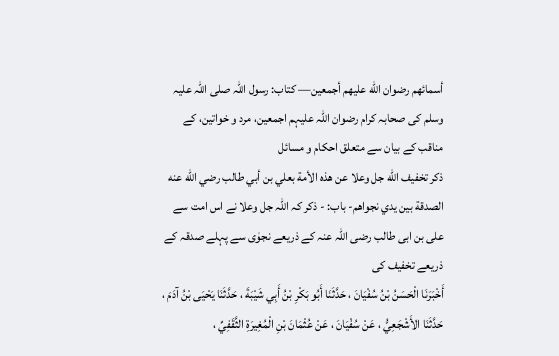أسمائهم رضوان الله عليهم أجمعين— کتاب: رسول اللہ صلی اللہ علیہ وسلم کی صحابہ کرام رضوان اللہ علیہم اجمعین، مرد و خواتین، کے مناقب کے بیان سے متعلق احکام و مسائل
ذكر تخفيف الله جل وعلا عن هذه الأمة بعلي بن أبي طالب رضي الله عنه الصدقة بين يدي نجواهم- باب: - ذکر کہ اللہ جل وعلا نے اس امت سے علی بن ابی طالب رضی اللہ عنہ کے ذریعے نجوٰی سے پہلے صدقہ کے ذریعے تخفیف کی
أَخْبَرَنَا الْحَسَنُ بْنُ سُفْيَانَ ، حَدَّثَنَا أَبُو بَكْرِ بْنُ أَبِي شَيْبَةَ ، حَدَّثَنَا يَحْيَى بْنُ آدَمَ ، حَدَّثَنَا الأَشْجَعِيُّ ، عَنْ سُفْيَانَ ، عَنْ عُثْمَانَ بْنِ الْمُغِيرَةِ الثَّقَفِيِّ ،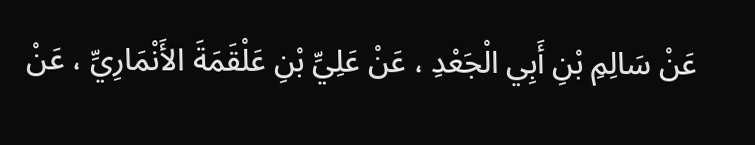عَنْ سَالِمِ بْنِ أَبِي الْجَعْدِ ، عَنْ عَلِيِّ بْنِ عَلْقَمَةَ الأَنْمَارِيِّ ، عَنْ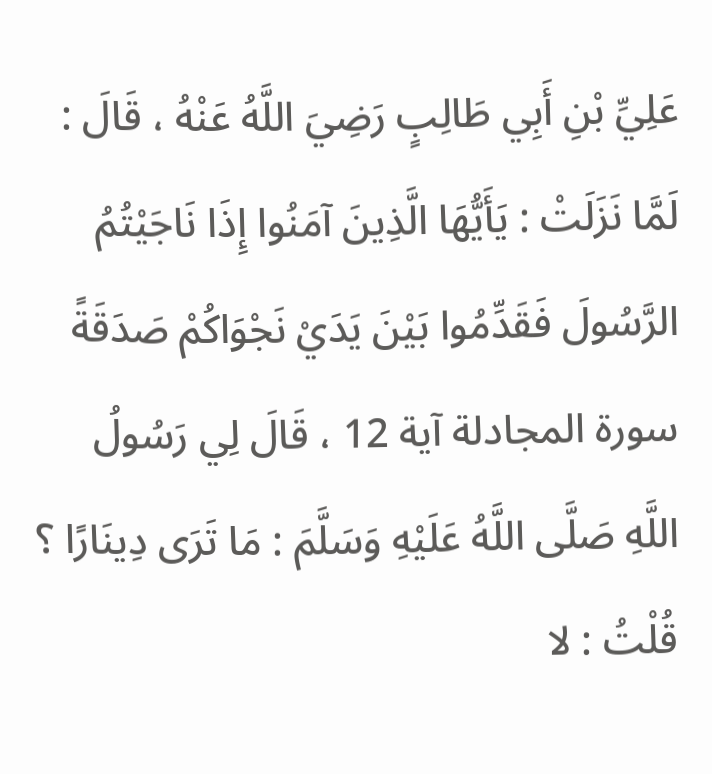عَلِيِّ بْنِ أَبِي طَالِبٍ رَضِيَ اللَّهُ عَنْهُ ، قَالَ : لَمَّا نَزَلَتْ : يَأَيُّهَا الَّذِينَ آمَنُوا إِذَا نَاجَيْتُمُ الرَّسُولَ فَقَدِّمُوا بَيْنَ يَدَيْ نَجْوَاكُمْ صَدَقَةً سورة المجادلة آية 12 ، قَالَ لِي رَسُولُ اللَّهِ صَلَّى اللَّهُ عَلَيْهِ وَسَلَّمَ : مَا تَرَى دِينَارًا ؟ قُلْتُ : لا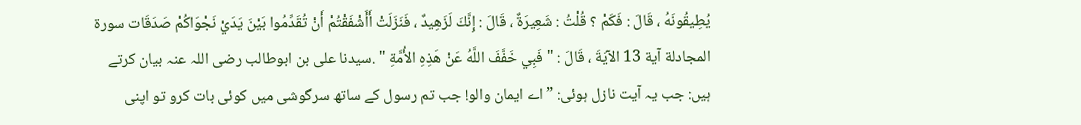يُطِيقُونَهُ ، قَالَ : فَكَمْ ؟ قُلْتُ : شَعِيرَةٌ ، قَالَ : إِنَّكَ لَزَهِيدٌ ، فَنَزَلَتْ أَأَشْفَقْتُمْ أَنْ تُقَدِّمُوا بَيْنَ يَدَيْ نَجْوَاكُمْ صَدَقَات سورة المجادلة آية 13 الآيَةَ ، قَالَ : " فَبِي خَفَّفَ اللَّهُ عَنْ هَذِهِ الأُمَّةِ " .سیدنا علی بن ابوطالب رضی اللہ عنہ بیان کرتے ہیں: جب یہ آیت نازل ہوئی: ” اے ایمان والو! جب تم رسول کے ساتھ سرگوشی میں کوئی بات کرو تو اپنی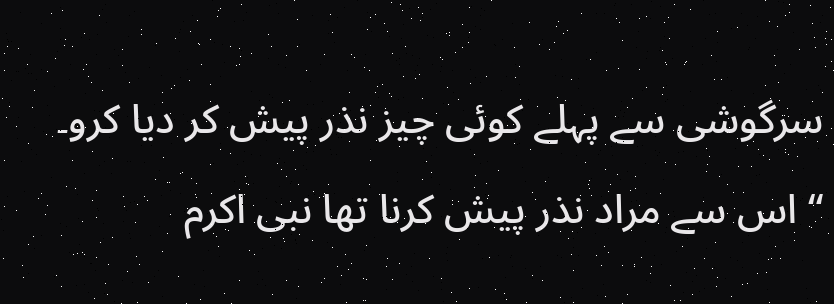سرگوشی سے پہلے کوئی چیز نذر پیش کر دیا کرو۔ “ اس سے مراد نذر پیش کرنا تھا نبی اکرم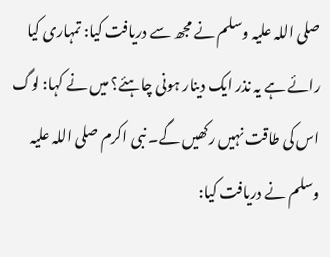صلی اللہ علیہ وسلم نے مجھ سے دریافت کیا: تمہاری کیا رائے ہے یہ نذر ایک دینار ہونی چاہئے؟ میں نے کہا: لوگ اس کی طاقت نہیں رکھیں گے۔ نبی اکرم صلی اللہ علیہ وسلم نے دریافت کیا: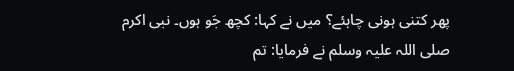پھر کتنی ہونی چاہئے؟ میں نے کہا: کچھ جَو ہوں۔ نبی اکرم صلی اللہ علیہ وسلم نے فرمایا: تم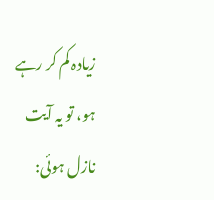زیادہ کم کر رہے ہو، تو یہ آیت نازل ہوئی: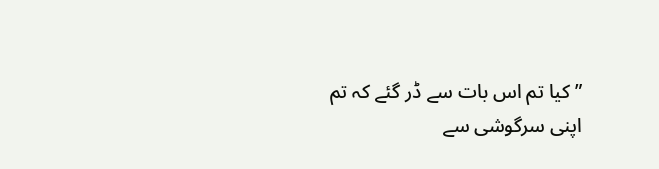” کیا تم اس بات سے ڈر گئے کہ تم اپنی سرگوشی سے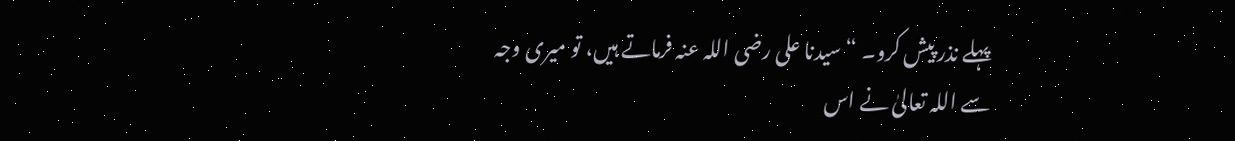پہلے نذر پیش کرو۔ “ سیدنا علی رضی اللہ عنہ فرماتے ہیں، تو میری وجہ سے اللہ تعالیٰ نے اس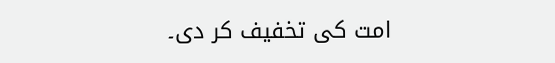امت کی تخفیف کر دی۔